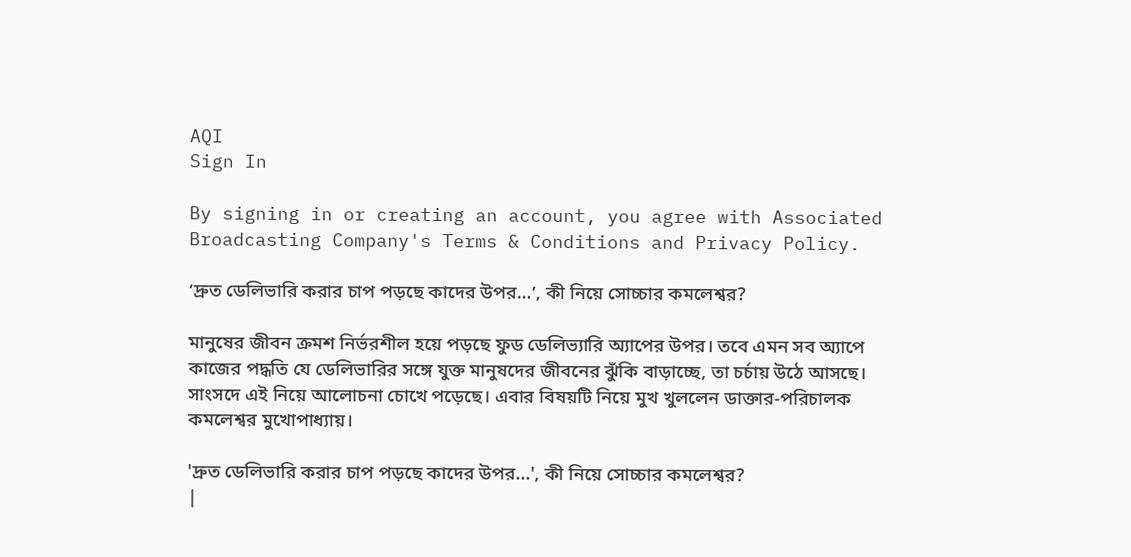AQI
Sign In

By signing in or creating an account, you agree with Associated Broadcasting Company's Terms & Conditions and Privacy Policy.

‘দ্রুত ডেলিভারি করার চাপ পড়ছে কাদের উপর…’, কী নিয়ে সোচ্চার কমলেশ্বর?

মানুষের জীবন ক্রমশ নির্ভরশীল হয়ে পড়ছে ফুড ডেলিভ্যারি অ্যাপের উপর। তবে এমন সব অ্যাপে কাজের পদ্ধতি যে ডেলিভারির সঙ্গে যুক্ত মানুষদের জীবনের ঝুঁকি বাড়াচ্ছে, তা চর্চায় উঠে আসছে। সাংসদে এই নিয়ে আলোচনা চোখে পড়েছে। এবার বিষয়টি নিয়ে মুখ খুললেন ডাক্তার-পরিচালক কমলেশ্বর মুখোপাধ্যায়।

'দ্রুত ডেলিভারি করার চাপ পড়ছে কাদের উপর...', কী নিয়ে সোচ্চার কমলেশ্বর?
|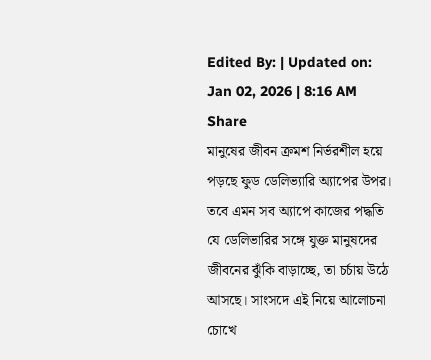Edited By: | Updated on: Jan 02, 2026 | 8:16 AM
Share
মানুষের জীবন ক্রমশ নির্ভরশীল হয়ে পড়ছে ফুড ডেলিভ্যারি অ্যাপের উপর। তবে এমন সব অ্যাপে কাজের পদ্ধতি যে ডেলিভারির সঙ্গে যুক্ত মানুষদের জীবনের ঝুঁকি বাড়াচ্ছে, তা চর্চায় উঠে আসছে। সাংসদে এই নিয়ে আলোচনা চোখে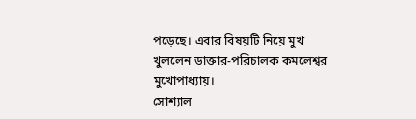পড়েছে। এবার বিষয়টি নিয়ে মুখ খুললেন ডাক্তার-পরিচালক কমলেশ্বর মুখোপাধ্যায়।
সোশ্যাল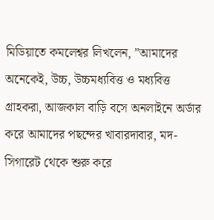মিডিয়াতে কমলেশ্বর লিখলেন, ”আমাদের অনেকেই, উচ্চ, উচ্চমধ্যবিত্ত ও মধ্যবিত্ত গ্রাহকরা, আজকাল বাড়ি বসে অনলাইনে অর্ডার করে আমাদের পছন্দের খাবারদাবার, মদ-সিগারেট থেকে শুরু করে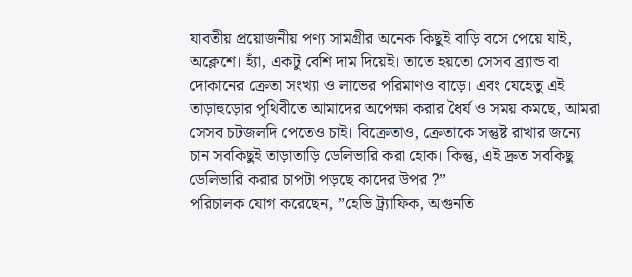যাবতীয় প্রয়োজনীয় পণ্য সামগ্রীর অনেক কিছুই বাড়ি বসে পেয়ে যাই, অক্লেশে। হ্যাঁ, একটু বেশি দাম দিয়েই। তাতে হয়তো সেসব ব্র্যান্ড বা দোকানের ক্রেতা সংখ্যা ও লাভের পরিমাণও বাড়ে। এবং যেহেতু এই তাড়াহুড়োর পৃথিবীতে আমাদের অপেক্ষা করার ধৈর্য ও সময় কমছে, আমরা সেসব চটজলদি পেতেও চাই। বিক্রেতাও, ক্রেতাকে সন্তুষ্ট রাখার জন্যে চান সবকিছুই তাড়াতাড়ি ডেলিভারি করা হোক। কিন্তু, এই দ্রুত সবকিছু ডেলিভারি করার চাপটা পড়ছে কাদের উপর ?”
পরিচালক যোগ করেছেন, ”হেভি ট্র্যাফিক, অগুনতি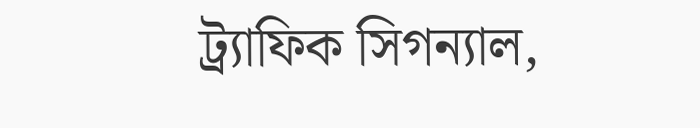ট্র্যাফিক সিগন্যাল,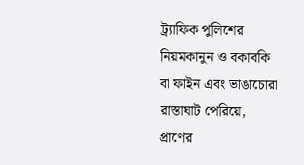ট্র্যাফিক পুলিশের নিয়মকানুন ও বকাবকি বা ফাইন এবং ভাঙাচোরা রাস্তাঘাট পেরিয়ে, প্রাণের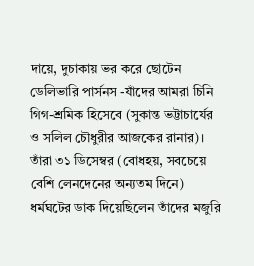দায়ে, দুচাকায় ভর করে ছোটেন ডেলিভারি পার্সনস -যাঁদের আমরা চিনি গিগ-শ্রমিক হিসেবে (সুকান্ত ভট্টাচার্যের ও সলিল চৌধুরীর আজকের রানার)। তাঁরা ৩১ ডিসেম্বর (বোধহয়, সবচেয়ে বেশি লেনদেনের অন্যতম দিনে) ধর্মঘটের ডাক দিয়েছিলেন তাঁদের মজুরি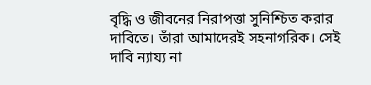বৃদ্ধি ও জীবনের নিরাপত্তা সুনিশ্চিত করার দাবিতে। তাঁরা আমাদেরই সহনাগরিক। সেই দাবি ন্যায্য না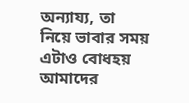অন্যায্য, তা নিয়ে ভাবার সময় এটাও বোধহয় আমাদের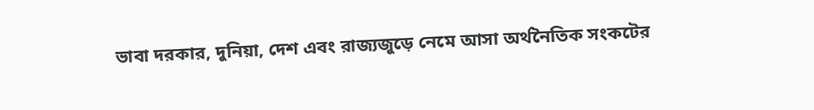ভাবা দরকার, দুনিয়া, দেশ এবং রাজ্যজুড়ে নেমে আসা অর্থনৈতিক সংকটের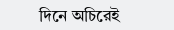দিনে অচিরেই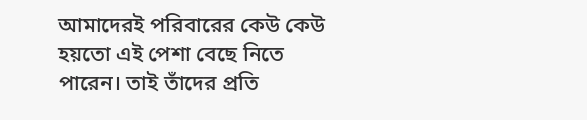আমাদেরই পরিবারের কেউ কেউ হয়তো এই পেশা বেছে নিতে পারেন। তাই তাঁদের প্রতি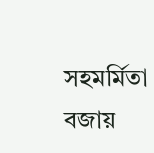সহমর্মিতা বজায়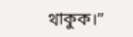থাকুক।”